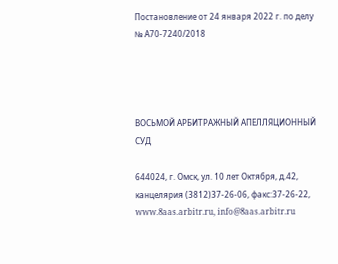Постановление от 24 января 2022 г. по делу № А70-7240/2018




ВОСЬМОЙ АРБИТРАЖНЫЙ АПЕЛЛЯЦИОННЫЙ СУД

644024, г. Омск, ул. 10 лет Октября, д.42, канцелярия (3812)37-26-06, факс:37-26-22, www.8aas.arbitr.ru, info@8aas.arbitr.ru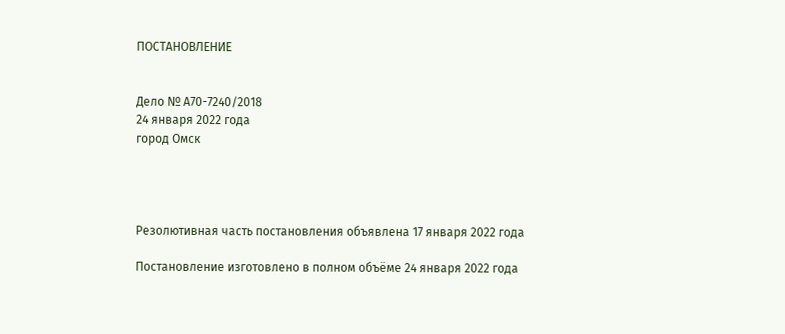ПОСТАНОВЛЕНИЕ


Дело № А70-7240/2018
24 января 2022 года
город Омск




Резолютивная часть постановления объявлена 17 января 2022 года

Постановление изготовлено в полном объёме 24 января 2022 года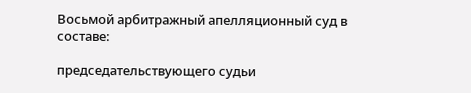Восьмой арбитражный апелляционный суд в составе:

председательствующего судьи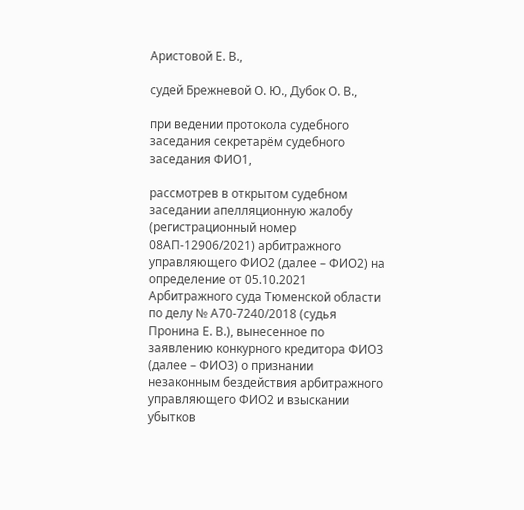Аристовой Е. В.,

судей Брежневой О. Ю., Дубок О. В.,

при ведении протокола судебного заседания секретарём судебного заседания ФИО1,

рассмотрев в открытом судебном заседании апелляционную жалобу (регистрационный номер 08АП-12906/2021) арбитражного управляющего ФИО2 (далее – ФИО2) на определение от 05.10.2021 Арбитражного суда Тюменской области по делу № А70-7240/2018 (судья Пронина Е. В.), вынесенное по заявлению конкурного кредитора ФИО3 (далее – ФИО3) о признании незаконным бездействия арбитражного управляющего ФИО2 и взыскании убытков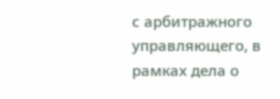с арбитражного управляющего, в рамках дела о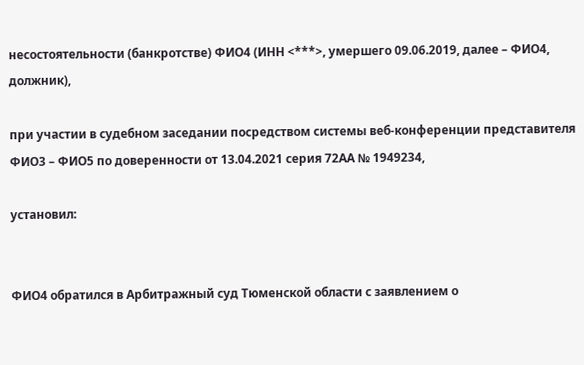несостоятельности (банкротстве) ФИО4 (ИНН <***>, умершего 09.06.2019, далее – ФИО4, должник),

при участии в судебном заседании посредством системы веб-конференции представителя ФИО3 – ФИО5 по доверенности от 13.04.2021 серия 72АА № 1949234,

установил:


ФИО4 обратился в Арбитражный суд Тюменской области с заявлением о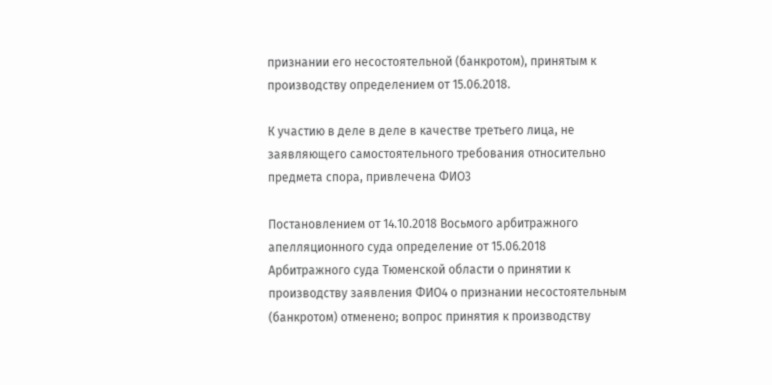признании его несостоятельной (банкротом), принятым к производству определением от 15.06.2018.

К участию в деле в деле в качестве третьего лица, не заявляющего самостоятельного требования относительно предмета спора, привлечена ФИО3

Постановлением от 14.10.2018 Восьмого арбитражного апелляционного суда определение от 15.06.2018 Арбитражного суда Тюменской области о принятии к производству заявления ФИО4 о признании несостоятельным (банкротом) отменено; вопрос принятия к производству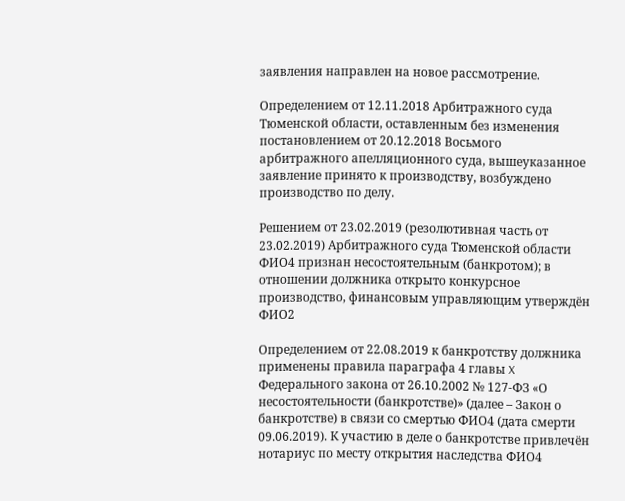заявления направлен на новое рассмотрение.

Определением от 12.11.2018 Арбитражного суда Тюменской области, оставленным без изменения постановлением от 20.12.2018 Восьмого арбитражного апелляционного суда, вышеуказанное заявление принято к производству, возбуждено производство по делу.

Решением от 23.02.2019 (резолютивная часть от 23.02.2019) Арбитражного суда Тюменской области ФИО4 признан несостоятельным (банкротом); в отношении должника открыто конкурсное производство, финансовым управляющим утверждён ФИО2

Определением от 22.08.2019 к банкротству должника применены правила параграфа 4 главы X Федерального закона от 26.10.2002 № 127-ФЗ «О несостоятельности (банкротстве)» (далее – Закон о банкротстве) в связи со смертью ФИО4 (дата смерти 09.06.2019). К участию в деле о банкротстве привлечён нотариус по месту открытия наследства ФИО4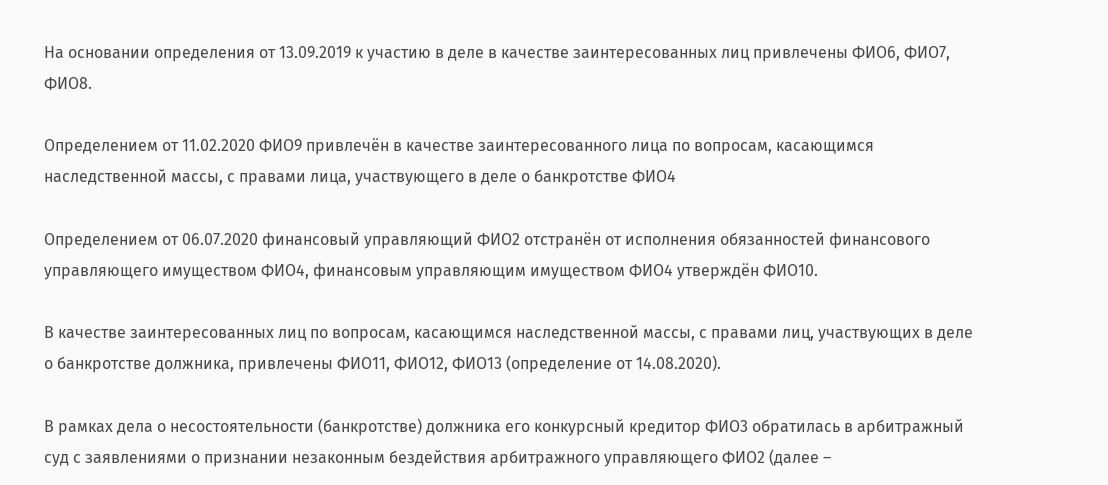На основании определения от 13.09.2019 к участию в деле в качестве заинтересованных лиц привлечены ФИО6, ФИО7, ФИО8.

Определением от 11.02.2020 ФИО9 привлечён в качестве заинтересованного лица по вопросам, касающимся наследственной массы, с правами лица, участвующего в деле о банкротстве ФИО4

Определением от 06.07.2020 финансовый управляющий ФИО2 отстранён от исполнения обязанностей финансового управляющего имуществом ФИО4, финансовым управляющим имуществом ФИО4 утверждён ФИО10.

В качестве заинтересованных лиц по вопросам, касающимся наследственной массы, с правами лиц, участвующих в деле о банкротстве должника, привлечены ФИО11, ФИО12, ФИО13 (определение от 14.08.2020).

В рамках дела о несостоятельности (банкротстве) должника его конкурсный кредитор ФИО3 обратилась в арбитражный суд с заявлениями о признании незаконным бездействия арбитражного управляющего ФИО2 (далее –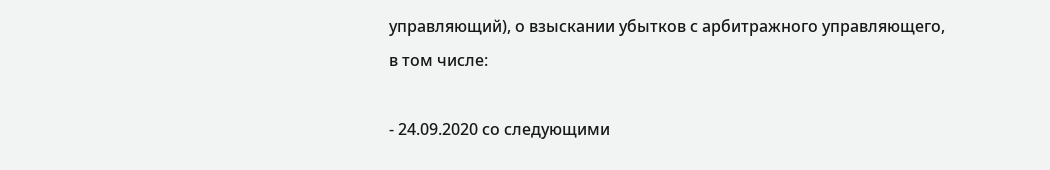управляющий), о взыскании убытков с арбитражного управляющего, в том числе:

- 24.09.2020 со следующими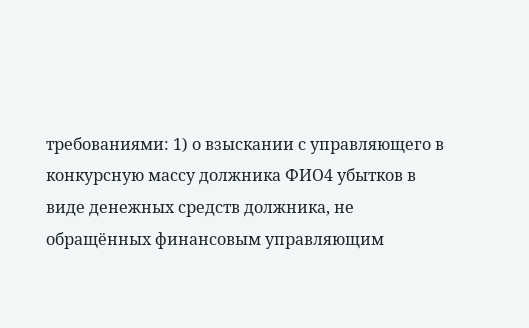требованиями: 1) о взыскании с управляющего в конкурсную массу должника ФИО4 убытков в виде денежных средств должника, не обращённых финансовым управляющим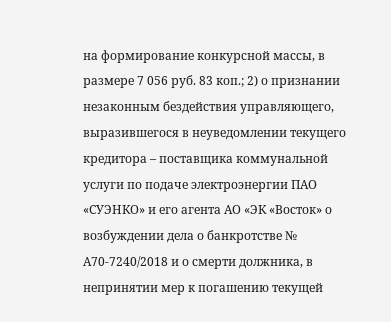на формирование конкурсной массы, в размере 7 056 руб. 83 коп.; 2) о признании незаконным бездействия управляющего, выразившегося в неуведомлении текущего кредитора – поставщика коммунальной услуги по подаче электроэнергии ПАО «СУЭНКО» и его агента АО «ЭК «Восток» о возбуждении дела о банкротстве № А70-7240/2018 и о смерти должника, в непринятии мер к погашению текущей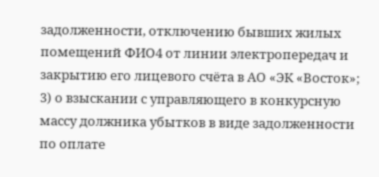задолженности, отключению бывших жилых помещений ФИО4 от линии электропередач и закрытию его лицевого счёта в АО «ЭК «Восток»; 3) о взыскании с управляющего в конкурсную массу должника убытков в виде задолженности по оплате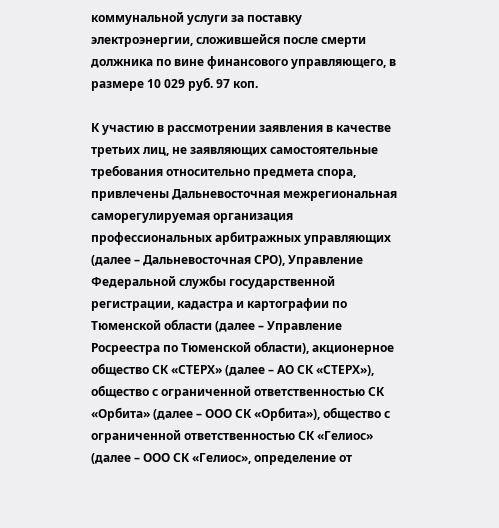коммунальной услуги за поставку электроэнергии, сложившейся после смерти должника по вине финансового управляющего, в размере 10 029 руб. 97 коп.

К участию в рассмотрении заявления в качестве третьих лиц, не заявляющих самостоятельные требования относительно предмета спора, привлечены Дальневосточная межрегиональная саморегулируемая организация профессиональных арбитражных управляющих (далее – Дальневосточная СРО), Управление Федеральной службы государственной регистрации, кадастра и картографии по Тюменской области (далее – Управление Росреестра по Тюменской области), акционерное общество СК «СТЕРХ» (далее – АО СК «СТЕРХ»), общество с ограниченной ответственностью СК «Орбита» (далее – ООО СК «Орбита»), общество с ограниченной ответственностью СК «Гелиос» (далее – ООО СК «Гелиос», определение от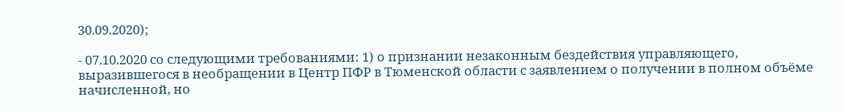30.09.2020);

- 07.10.2020 со следующими требованиями: 1) о признании незаконным бездействия управляющего, выразившегося в необращении в Центр ПФР в Тюменской области с заявлением о получении в полном объёме начисленной, но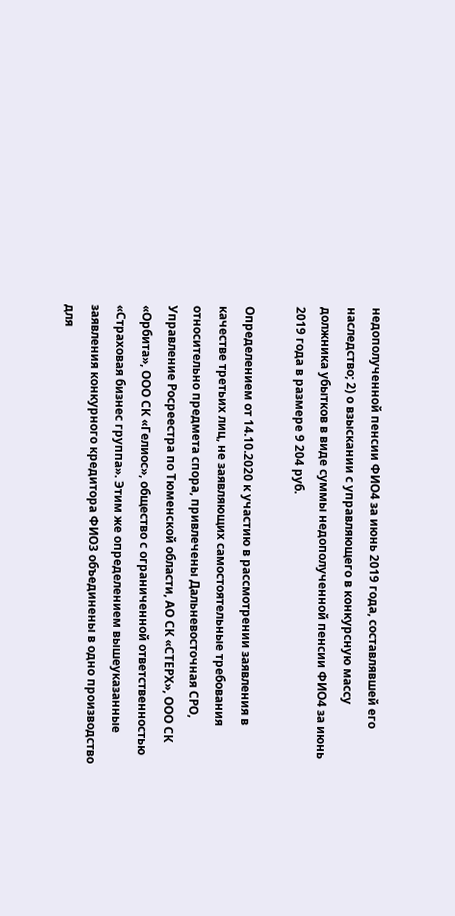недополученной пенсии ФИО4 за июнь 2019 года, составлявшей его наследство; 2) о взыскании с управляющего в конкурсную массу должника убытков в виде суммы недополученной пенсии ФИО4 за июнь 2019 года в размере 9 204 руб.

Определением от 14.10.2020 к участию в рассмотрении заявления в качестве третьих лиц, не заявляющих самостоятельные требования относительно предмета спора, привлечены Дальневосточная СРО, Управление Росреестра по Тюменской области, АО СК «СТЕРХ», ООО СК «Орбита», ООО СК «Гелиос», общество с ограниченной ответственностью «Страховая бизнес группа». Этим же определением вышеуказанные заявления конкурного кредитора ФИО3 объединены в одно производство для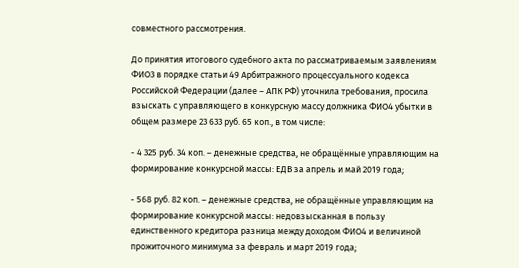совместного рассмотрения.

До принятия итогового судебного акта по рассматриваемым заявлениям ФИО3 в порядке статьи 49 Арбитражного процессуального кодекса Российской Федерации (далее – АПК РФ) уточнила требования, просила взыскать с управляющего в конкурсную массу должника ФИО4 убытки в общем размере 23 633 руб. 65 коп., в том числе:

- 4 325 руб. 34 коп. – денежные средства, не обращённые управляющим на формирование конкурсной массы: ЕДВ за апрель и май 2019 года;

- 568 руб. 82 коп. – денежные средства, не обращённые управляющим на формирование конкурсной массы: недовзысканная в пользу единственного кредитора разница между доходом ФИО4 и величиной прожиточного минимума за февраль и март 2019 года;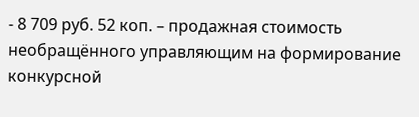- 8 709 руб. 52 коп. – продажная стоимость необращённого управляющим на формирование конкурсной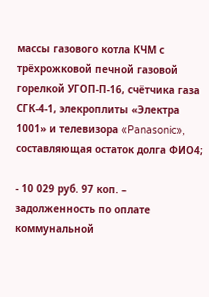массы газового котла КЧМ с трёхрожковой печной газовой горелкой УГОП-П-16, счётчика газа СГК-4-1, элекроплиты «Электра 1001» и телевизора «Panasonic», составляющая остаток долга ФИО4;

- 10 029 руб. 97 коп. – задолженность по оплате коммунальной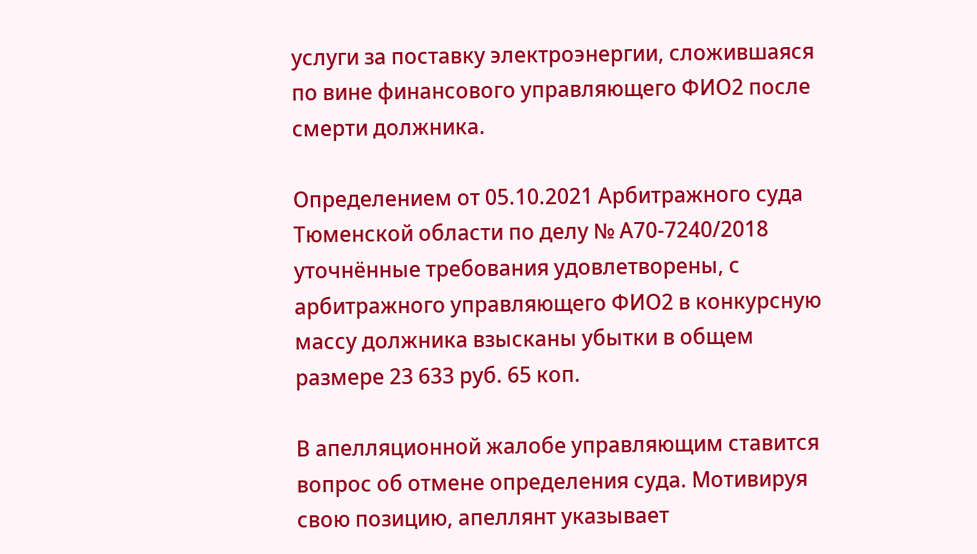услуги за поставку электроэнергии, сложившаяся по вине финансового управляющего ФИО2 после смерти должника.

Определением от 05.10.2021 Арбитражного суда Тюменской области по делу № А70-7240/2018 уточнённые требования удовлетворены, с арбитражного управляющего ФИО2 в конкурсную массу должника взысканы убытки в общем размере 23 633 руб. 65 коп.

В апелляционной жалобе управляющим ставится вопрос об отмене определения суда. Мотивируя свою позицию, апеллянт указывает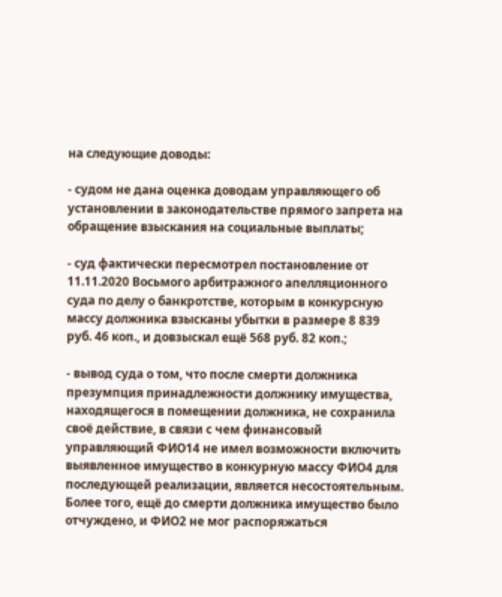на следующие доводы:

- судом не дана оценка доводам управляющего об установлении в законодательстве прямого запрета на обращение взыскания на социальные выплаты;

- суд фактически пересмотрел постановление от 11.11.2020 Восьмого арбитражного апелляционного суда по делу о банкротстве, которым в конкурсную массу должника взысканы убытки в размере 8 839 руб. 46 коп., и довзыскал ещё 568 руб. 82 коп.;

- вывод суда о том, что после смерти должника презумпция принадлежности должнику имущества, находящегося в помещении должника, не сохранила своё действие, в связи с чем финансовый управляющий ФИО14 не имел возможности включить выявленное имущество в конкурную массу ФИО4 для последующей реализации, является несостоятельным. Более того, ещё до смерти должника имущество было отчуждено, и ФИО2 не мог распоряжаться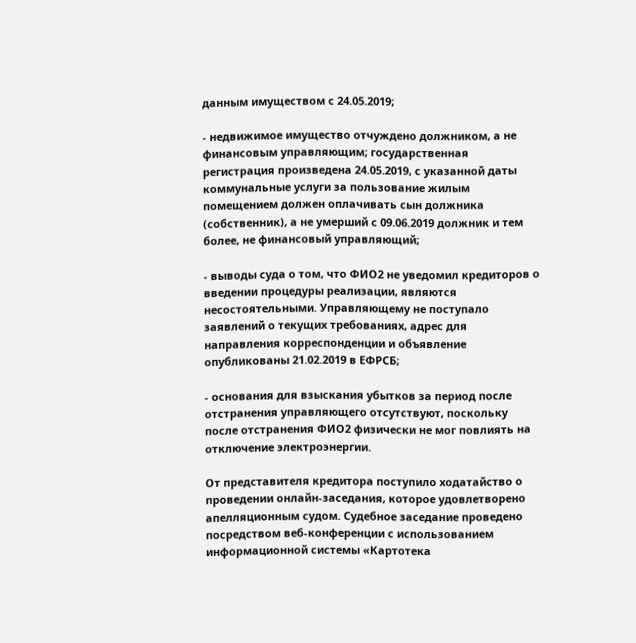данным имуществом с 24.05.2019;

- недвижимое имущество отчуждено должником, а не финансовым управляющим; государственная регистрация произведена 24.05.2019, с указанной даты коммунальные услуги за пользование жилым помещением должен оплачивать сын должника (собственник), а не умерший с 09.06.2019 должник и тем более, не финансовый управляющий;

- выводы суда о том, что ФИО2 не уведомил кредиторов о введении процедуры реализации, являются несостоятельными. Управляющему не поступало заявлений о текущих требованиях, адрес для направления корреспонденции и объявление опубликованы 21.02.2019 в ЕФРСБ;

- основания для взыскания убытков за период после отстранения управляющего отсутствуют, поскольку после отстранения ФИО2 физически не мог повлиять на отключение электроэнергии.

От представителя кредитора поступило ходатайство о проведении онлайн-заседания, которое удовлетворено апелляционным судом. Судебное заседание проведено посредством веб-конференции с использованием информационной системы «Картотека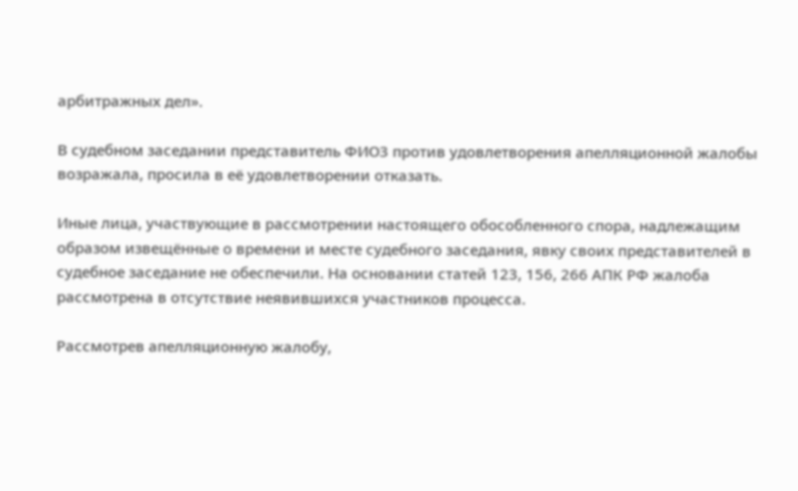арбитражных дел».

В судебном заседании представитель ФИО3 против удовлетворения апелляционной жалобы возражала, просила в её удовлетворении отказать.

Иные лица, участвующие в рассмотрении настоящего обособленного спора, надлежащим образом извещённые о времени и месте судебного заседания, явку своих представителей в судебное заседание не обеспечили. На основании статей 123, 156, 266 АПК РФ жалоба рассмотрена в отсутствие неявившихся участников процесса.

Рассмотрев апелляционную жалобу,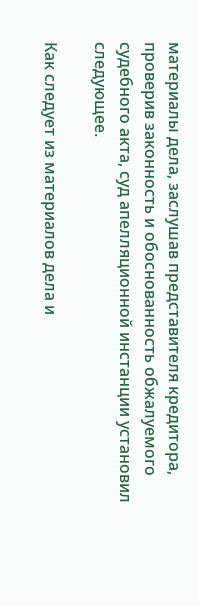материалы дела, заслушав представителя кредитора, проверив законность и обоснованность обжалуемого судебного акта, суд апелляционной инстанции установил следующее.

Как следует из материалов дела и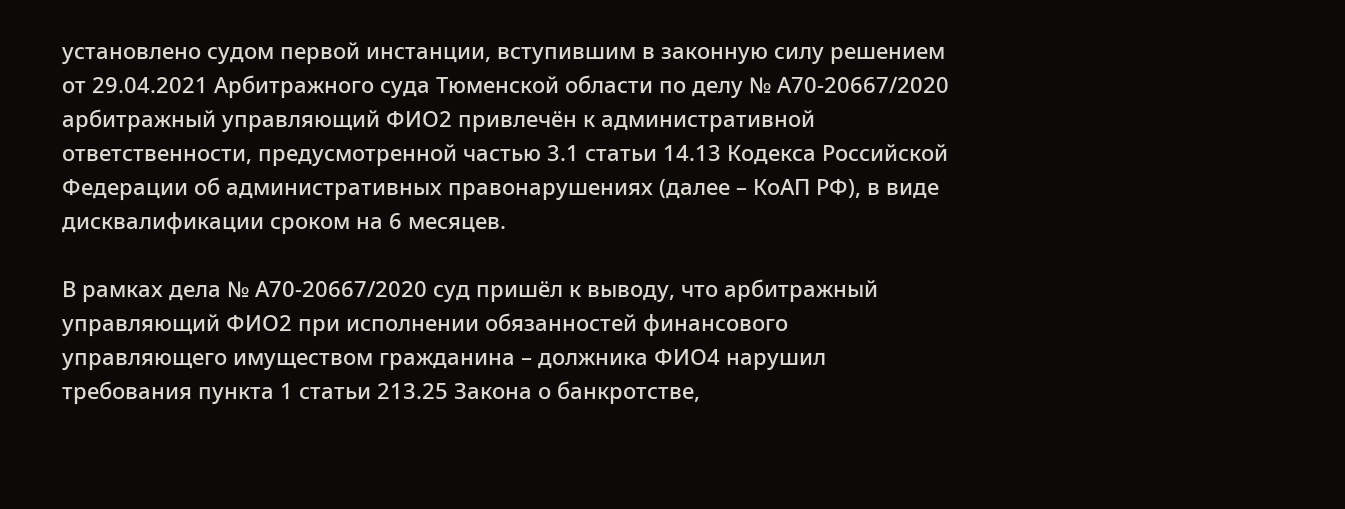установлено судом первой инстанции, вступившим в законную силу решением от 29.04.2021 Арбитражного суда Тюменской области по делу № А70-20667/2020 арбитражный управляющий ФИО2 привлечён к административной ответственности, предусмотренной частью 3.1 статьи 14.13 Кодекса Российской Федерации об административных правонарушениях (далее – КоАП РФ), в виде дисквалификации сроком на 6 месяцев.

В рамках дела № А70-20667/2020 суд пришёл к выводу, что арбитражный управляющий ФИО2 при исполнении обязанностей финансового управляющего имуществом гражданина – должника ФИО4 нарушил требования пункта 1 статьи 213.25 Закона о банкротстве,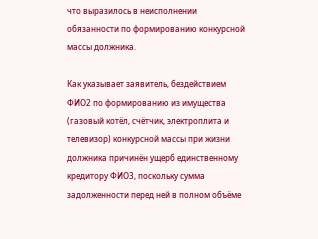что выразилось в неисполнении обязанности по формированию конкурсной массы должника.

Как указывает заявитель, бездействием ФИО2 по формированию из имущества (газовый котёл, счётчик, электроплита и телевизор) конкурсной массы при жизни должника причинён ущерб единственному кредитору ФИО3, поскольку сумма задолженности перед ней в полном объёме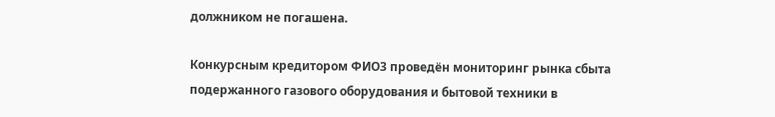должником не погашена.

Конкурсным кредитором ФИО3 проведён мониторинг рынка сбыта подержанного газового оборудования и бытовой техники в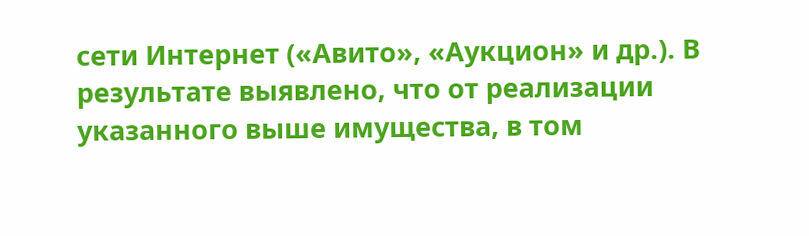сети Интернет («Авито», «Аукцион» и др.). В результате выявлено, что от реализации указанного выше имущества, в том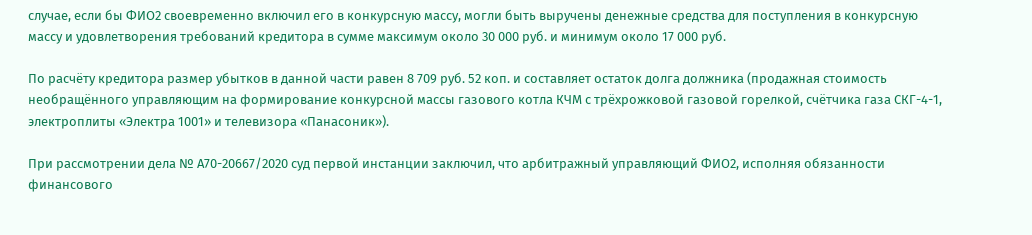случае, если бы ФИО2 своевременно включил его в конкурсную массу, могли быть выручены денежные средства для поступления в конкурсную массу и удовлетворения требований кредитора в сумме максимум около 30 000 руб. и минимум около 17 000 руб.

По расчёту кредитора размер убытков в данной части равен 8 709 руб. 52 коп. и составляет остаток долга должника (продажная стоимость необращённого управляющим на формирование конкурсной массы газового котла КЧМ с трёхрожковой газовой горелкой, счётчика газа СКГ-4-1, электроплиты «Электра 1001» и телевизора «Панасоник»).

При рассмотрении дела № А70-20667/2020 суд первой инстанции заключил, что арбитражный управляющий ФИО2, исполняя обязанности финансового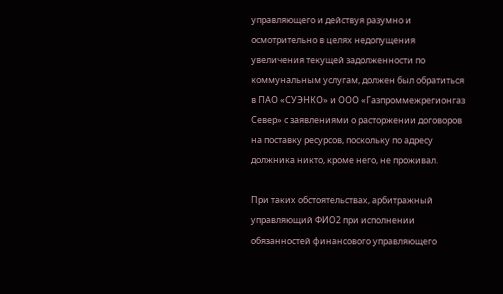управляющего и действуя разумно и осмотрительно в целях недопущения увеличения текущей задолженности по коммунальным услугам, должен был обратиться в ПАО «СУЭНКО» и ООО «Газпроммежрегионгаз Север» с заявлениями о расторжении договоров на поставку ресурсов, поскольку по адресу должника никто, кроме него, не проживал.

При таких обстоятельствах, арбитражный управляющий ФИО2 при исполнении обязанностей финансового управляющего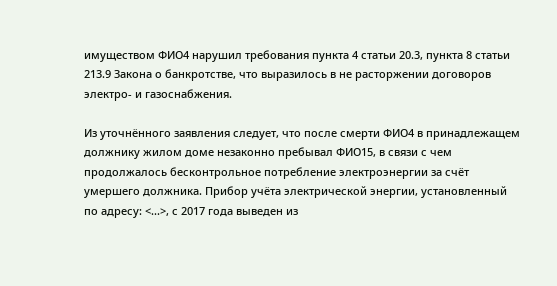имуществом ФИО4 нарушил требования пункта 4 статьи 20.3, пункта 8 статьи 213.9 Закона о банкротстве, что выразилось в не расторжении договоров электро- и газоснабжения.

Из уточнённого заявления следует, что после смерти ФИО4 в принадлежащем должнику жилом доме незаконно пребывал ФИО15, в связи с чем продолжалось бесконтрольное потребление электроэнергии за счёт умершего должника. Прибор учёта электрической энергии, установленный по адресу: <...>, с 2017 года выведен из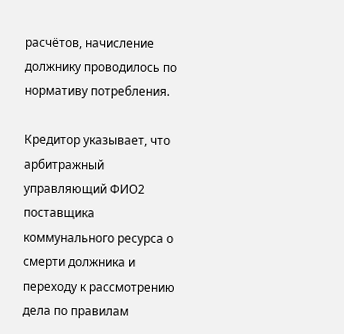расчётов, начисление должнику проводилось по нормативу потребления.

Кредитор указывает, что арбитражный управляющий ФИО2 поставщика коммунального ресурса о смерти должника и переходу к рассмотрению дела по правилам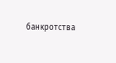банкротства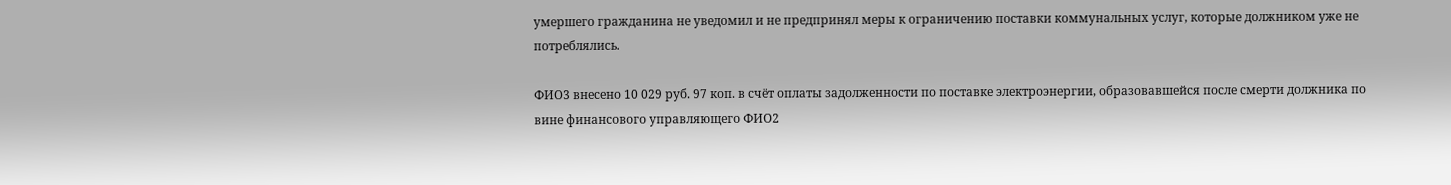умершего гражданина не уведомил и не предпринял меры к ограничению поставки коммунальных услуг, которые должником уже не потреблялись.

ФИО3 внесено 10 029 руб. 97 коп. в счёт оплаты задолженности по поставке электроэнергии, образовавшейся после смерти должника по вине финансового управляющего ФИО2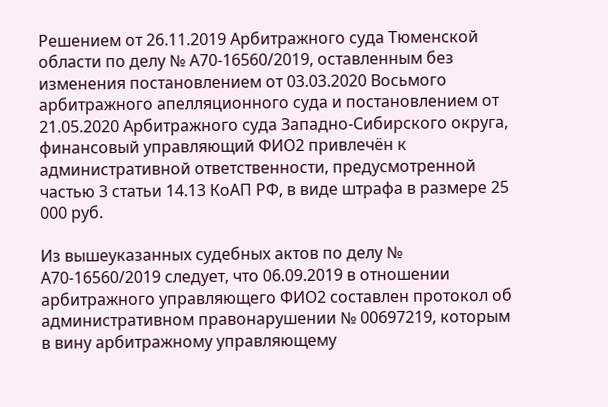Решением от 26.11.2019 Арбитражного суда Тюменской области по делу № А70-16560/2019, оставленным без изменения постановлением от 03.03.2020 Восьмого арбитражного апелляционного суда и постановлением от 21.05.2020 Арбитражного суда Западно-Сибирского округа, финансовый управляющий ФИО2 привлечён к административной ответственности, предусмотренной частью 3 статьи 14.13 КоАП РФ, в виде штрафа в размере 25 000 руб.

Из вышеуказанных судебных актов по делу № А70-16560/2019 следует, что 06.09.2019 в отношении арбитражного управляющего ФИО2 составлен протокол об административном правонарушении № 00697219, которым в вину арбитражному управляющему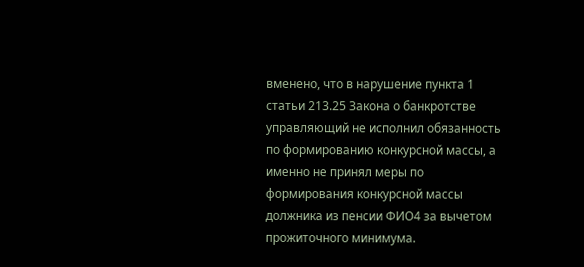вменено, что в нарушение пункта 1 статьи 213.25 Закона о банкротстве управляющий не исполнил обязанность по формированию конкурсной массы, а именно не принял меры по формирования конкурсной массы должника из пенсии ФИО4 за вычетом прожиточного минимума.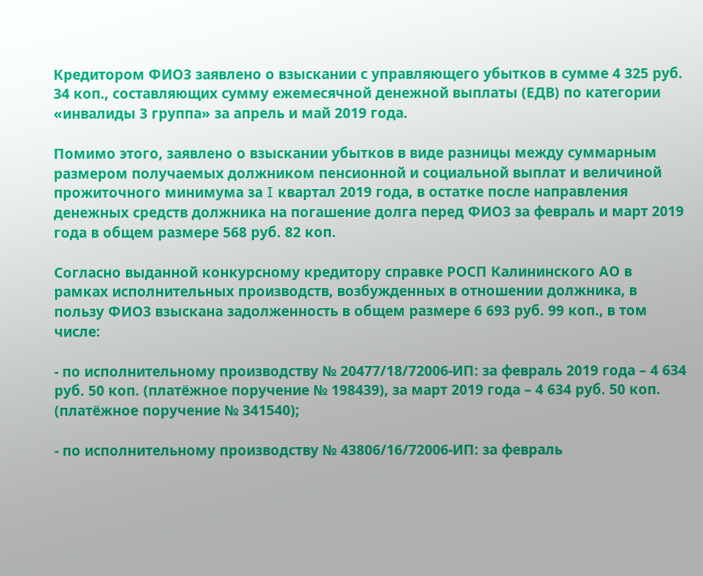Кредитором ФИО3 заявлено о взыскании с управляющего убытков в сумме 4 325 руб. 34 коп., составляющих сумму ежемесячной денежной выплаты (ЕДВ) по категории «инвалиды 3 группа» за апрель и май 2019 года.

Помимо этого, заявлено о взыскании убытков в виде разницы между суммарным размером получаемых должником пенсионной и социальной выплат и величиной прожиточного минимума за I квартал 2019 года, в остатке после направления денежных средств должника на погашение долга перед ФИО3 за февраль и март 2019 года в общем размере 568 руб. 82 коп.

Согласно выданной конкурсному кредитору справке РОСП Калининского АО в рамках исполнительных производств, возбужденных в отношении должника, в пользу ФИО3 взыскана задолженность в общем размере 6 693 руб. 99 коп., в том числе:

- по исполнительному производству № 20477/18/72006-ИП: за февраль 2019 года – 4 634 руб. 50 коп. (платёжное поручение № 198439), за март 2019 года – 4 634 руб. 50 коп. (платёжное поручение № 341540);

- по исполнительному производству № 43806/16/72006-ИП: за февраль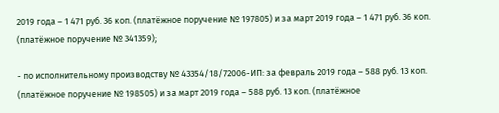2019 года – 1 471 руб. 36 коп. (платёжное поручение № 197805) и за март 2019 года – 1 471 руб. 36 коп. (платёжное поручение № 341359);

- по исполнительному производству № 43354/18/72006-ИП: за февраль 2019 года – 588 руб. 13 коп. (платёжное поручение № 198505) и за март 2019 года – 588 руб. 13 коп. (платёжное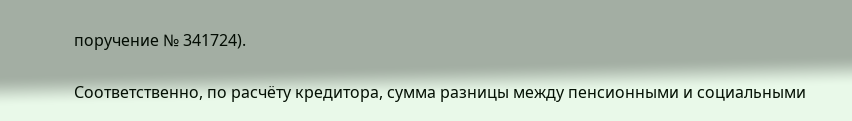поручение № 341724).

Соответственно, по расчёту кредитора, сумма разницы между пенсионными и социальными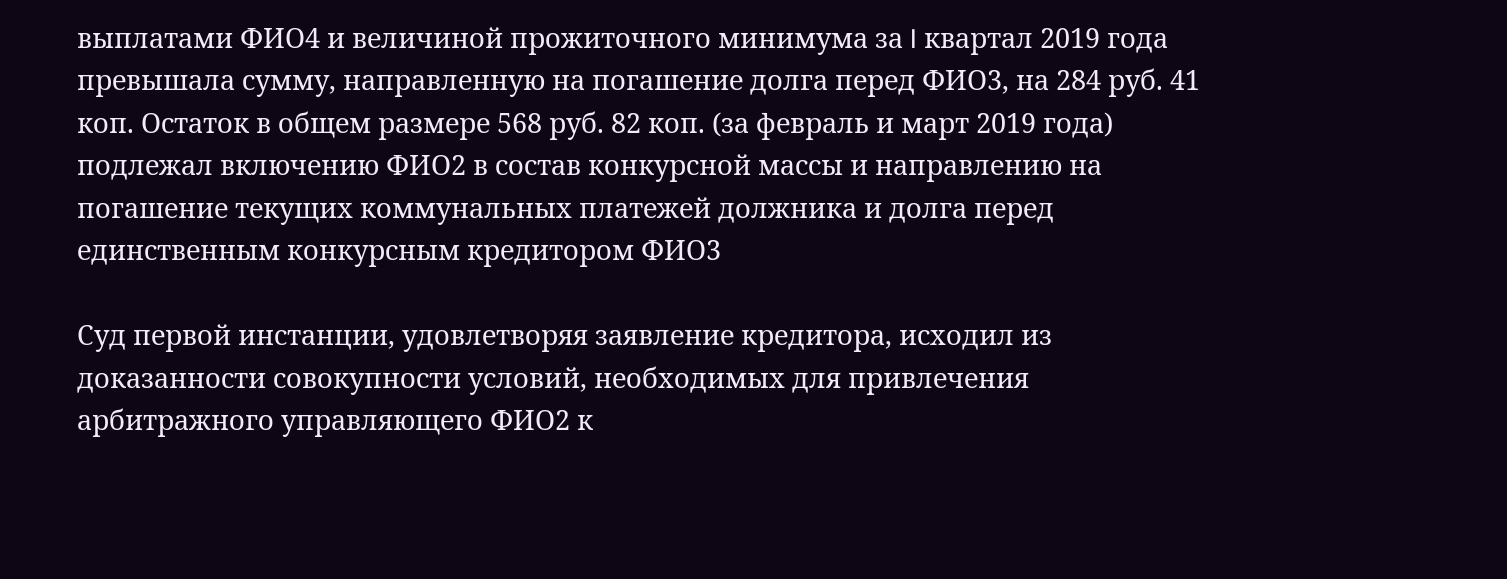выплатами ФИО4 и величиной прожиточного минимума за I квартал 2019 года превышала сумму, направленную на погашение долга перед ФИО3, на 284 руб. 41 коп. Остаток в общем размере 568 руб. 82 коп. (за февраль и март 2019 года) подлежал включению ФИО2 в состав конкурсной массы и направлению на погашение текущих коммунальных платежей должника и долга перед единственным конкурсным кредитором ФИО3

Суд первой инстанции, удовлетворяя заявление кредитора, исходил из доказанности совокупности условий, необходимых для привлечения арбитражного управляющего ФИО2 к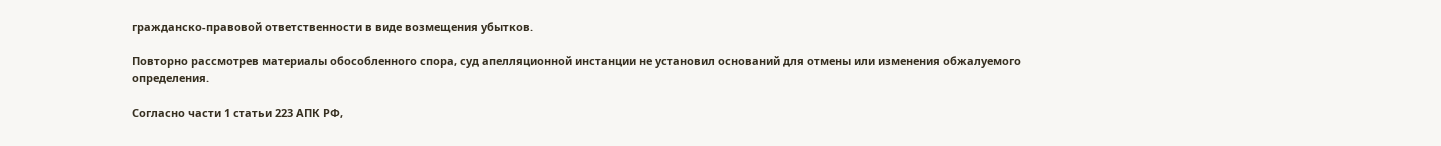гражданско-правовой ответственности в виде возмещения убытков.

Повторно рассмотрев материалы обособленного спора, суд апелляционной инстанции не установил оснований для отмены или изменения обжалуемого определения.

Согласно части 1 статьи 223 АПК РФ,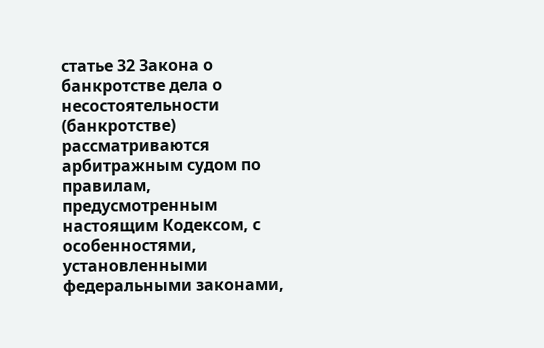статье 32 Закона о банкротстве дела о несостоятельности (банкротстве) рассматриваются арбитражным судом по правилам, предусмотренным настоящим Кодексом, с особенностями, установленными федеральными законами,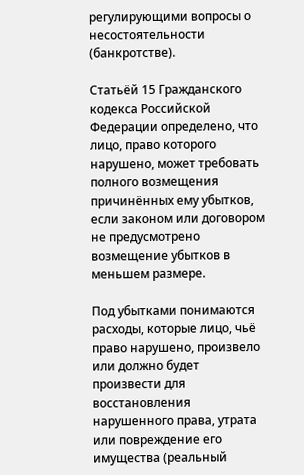регулирующими вопросы о несостоятельности (банкротстве).

Статьёй 15 Гражданского кодекса Российской Федерации определено, что лицо, право которого нарушено, может требовать полного возмещения причинённых ему убытков, если законом или договором не предусмотрено возмещение убытков в меньшем размере.

Под убытками понимаются расходы, которые лицо, чьё право нарушено, произвело или должно будет произвести для восстановления нарушенного права, утрата или повреждение его имущества (реальный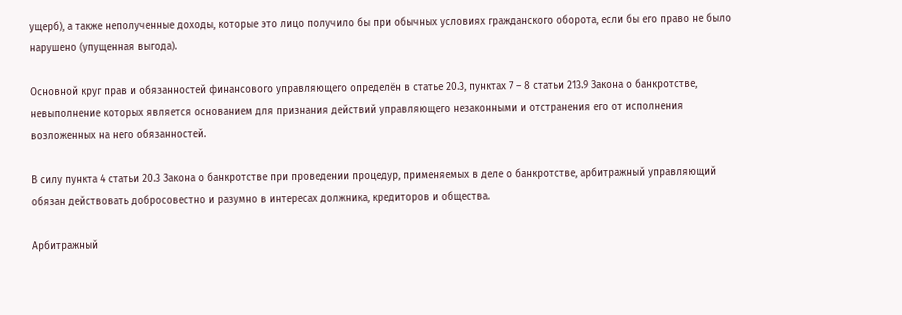ущерб), а также неполученные доходы, которые это лицо получило бы при обычных условиях гражданского оборота, если бы его право не было нарушено (упущенная выгода).

Основной круг прав и обязанностей финансового управляющего определён в статье 20.3, пунктах 7 – 8 статьи 213.9 Закона о банкротстве, невыполнение которых является основанием для признания действий управляющего незаконными и отстранения его от исполнения возложенных на него обязанностей.

В силу пункта 4 статьи 20.3 Закона о банкротстве при проведении процедур, применяемых в деле о банкротстве, арбитражный управляющий обязан действовать добросовестно и разумно в интересах должника, кредиторов и общества.

Арбитражный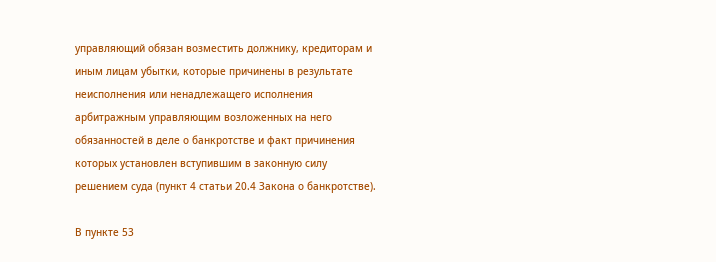управляющий обязан возместить должнику, кредиторам и иным лицам убытки, которые причинены в результате неисполнения или ненадлежащего исполнения арбитражным управляющим возложенных на него обязанностей в деле о банкротстве и факт причинения которых установлен вступившим в законную силу решением суда (пункт 4 статьи 20.4 Закона о банкротстве).

В пункте 53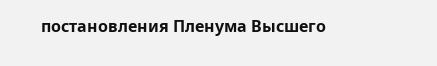постановления Пленума Высшего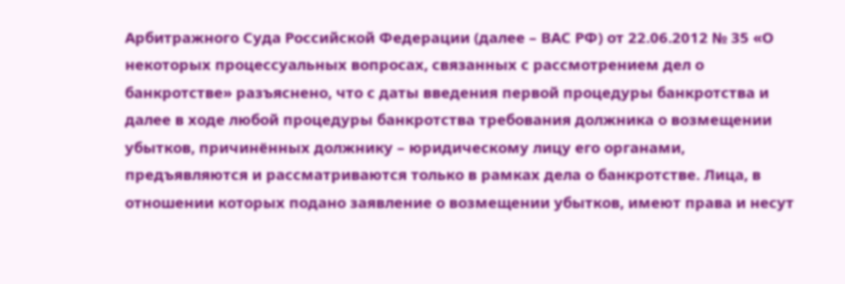Арбитражного Суда Российской Федерации (далее – ВАС РФ) от 22.06.2012 № 35 «О некоторых процессуальных вопросах, связанных с рассмотрением дел о банкротстве» разъяснено, что с даты введения первой процедуры банкротства и далее в ходе любой процедуры банкротства требования должника о возмещении убытков, причинённых должнику – юридическому лицу его органами, предъявляются и рассматриваются только в рамках дела о банкротстве. Лица, в отношении которых подано заявление о возмещении убытков, имеют права и несут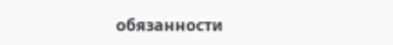обязанности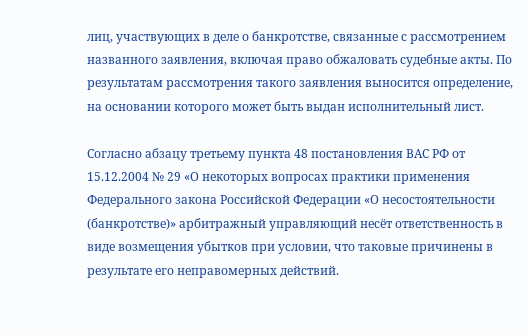лиц, участвующих в деле о банкротстве, связанные с рассмотрением названного заявления, включая право обжаловать судебные акты. По результатам рассмотрения такого заявления выносится определение, на основании которого может быть выдан исполнительный лист.

Согласно абзацу третьему пункта 48 постановления ВАС РФ от 15.12.2004 № 29 «О некоторых вопросах практики применения Федерального закона Российской Федерации «О несостоятельности (банкротстве)» арбитражный управляющий несёт ответственность в виде возмещения убытков при условии, что таковые причинены в результате его неправомерных действий.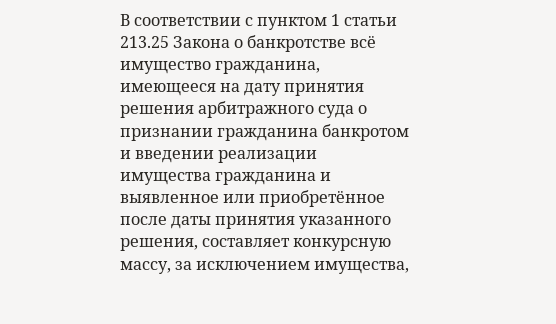В соответствии с пунктом 1 статьи 213.25 Закона о банкротстве всё имущество гражданина, имеющееся на дату принятия решения арбитражного суда о признании гражданина банкротом и введении реализации имущества гражданина и выявленное или приобретённое после даты принятия указанного решения, составляет конкурсную массу, за исключением имущества,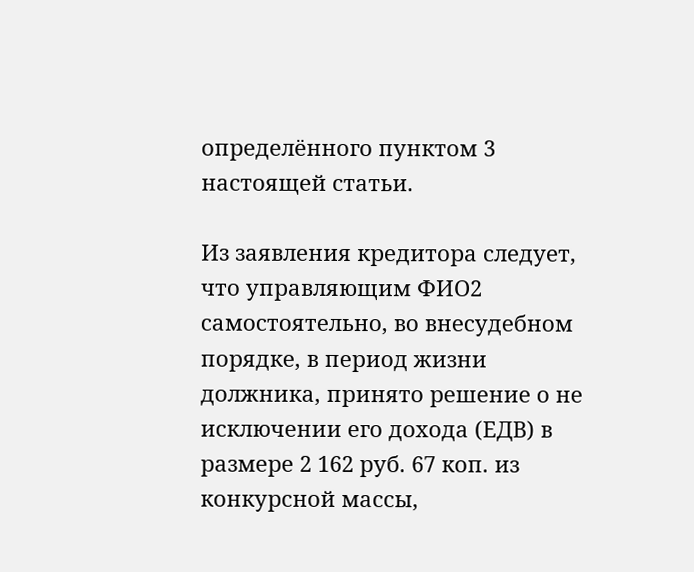определённого пунктом 3 настоящей статьи.

Из заявления кредитора следует, что управляющим ФИО2 самостоятельно, во внесудебном порядке, в период жизни должника, принято решение о не исключении его дохода (ЕДВ) в размере 2 162 руб. 67 коп. из конкурсной массы,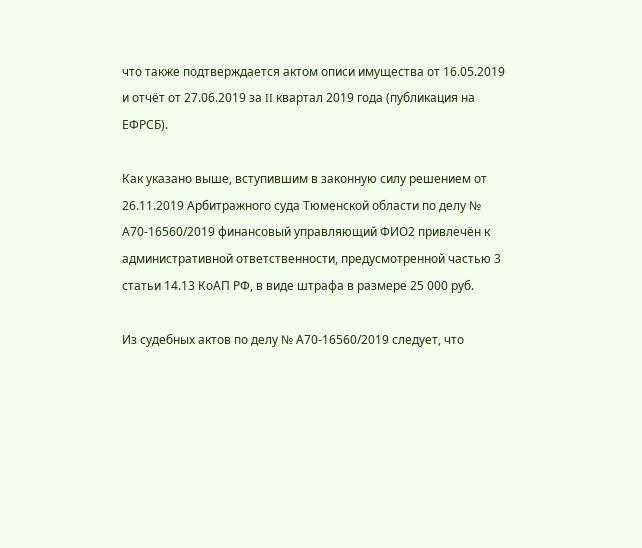что также подтверждается актом описи имущества от 16.05.2019 и отчёт от 27.06.2019 за II квартал 2019 года (публикация на ЕФРСБ).

Как указано выше, вступившим в законную силу решением от 26.11.2019 Арбитражного суда Тюменской области по делу № А70-16560/2019 финансовый управляющий ФИО2 привлечён к административной ответственности, предусмотренной частью 3 статьи 14.13 КоАП РФ, в виде штрафа в размере 25 000 руб.

Из судебных актов по делу № А70-16560/2019 следует, что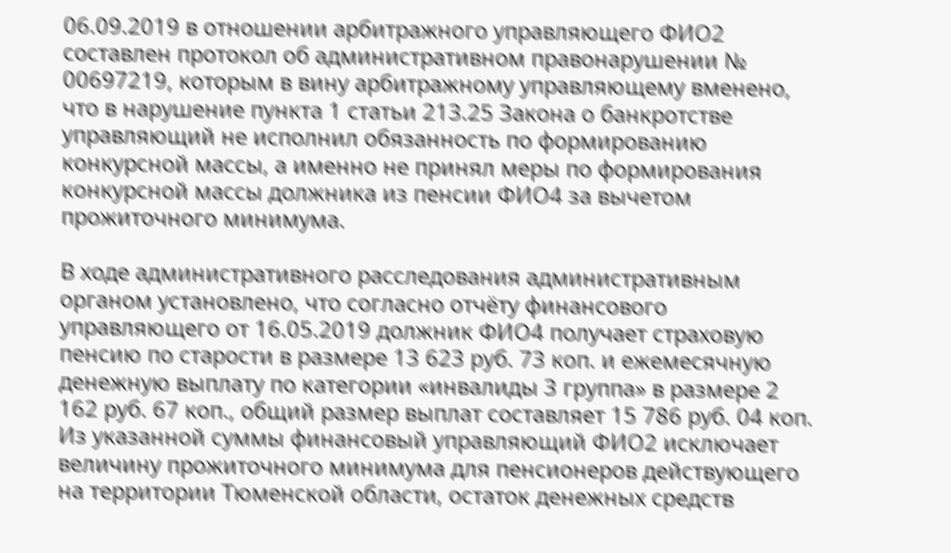06.09.2019 в отношении арбитражного управляющего ФИО2 составлен протокол об административном правонарушении № 00697219, которым в вину арбитражному управляющему вменено, что в нарушение пункта 1 статьи 213.25 Закона о банкротстве управляющий не исполнил обязанность по формированию конкурсной массы, а именно не принял меры по формирования конкурсной массы должника из пенсии ФИО4 за вычетом прожиточного минимума.

В ходе административного расследования административным органом установлено, что согласно отчёту финансового управляющего от 16.05.2019 должник ФИО4 получает страховую пенсию по старости в размере 13 623 руб. 73 коп. и ежемесячную денежную выплату по категории «инвалиды 3 группа» в размере 2 162 руб. 67 коп., общий размер выплат составляет 15 786 руб. 04 коп. Из указанной суммы финансовый управляющий ФИО2 исключает величину прожиточного минимума для пенсионеров действующего на территории Тюменской области, остаток денежных средств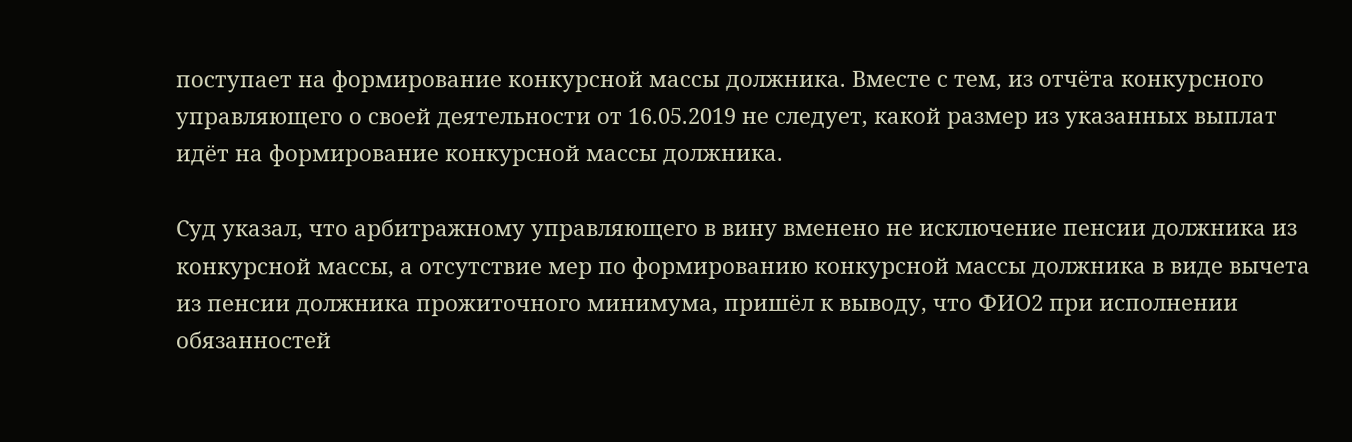поступает на формирование конкурсной массы должника. Вместе с тем, из отчёта конкурсного управляющего о своей деятельности от 16.05.2019 не следует, какой размер из указанных выплат идёт на формирование конкурсной массы должника.

Суд указал, что арбитражному управляющего в вину вменено не исключение пенсии должника из конкурсной массы, а отсутствие мер по формированию конкурсной массы должника в виде вычета из пенсии должника прожиточного минимума, пришёл к выводу, что ФИО2 при исполнении обязанностей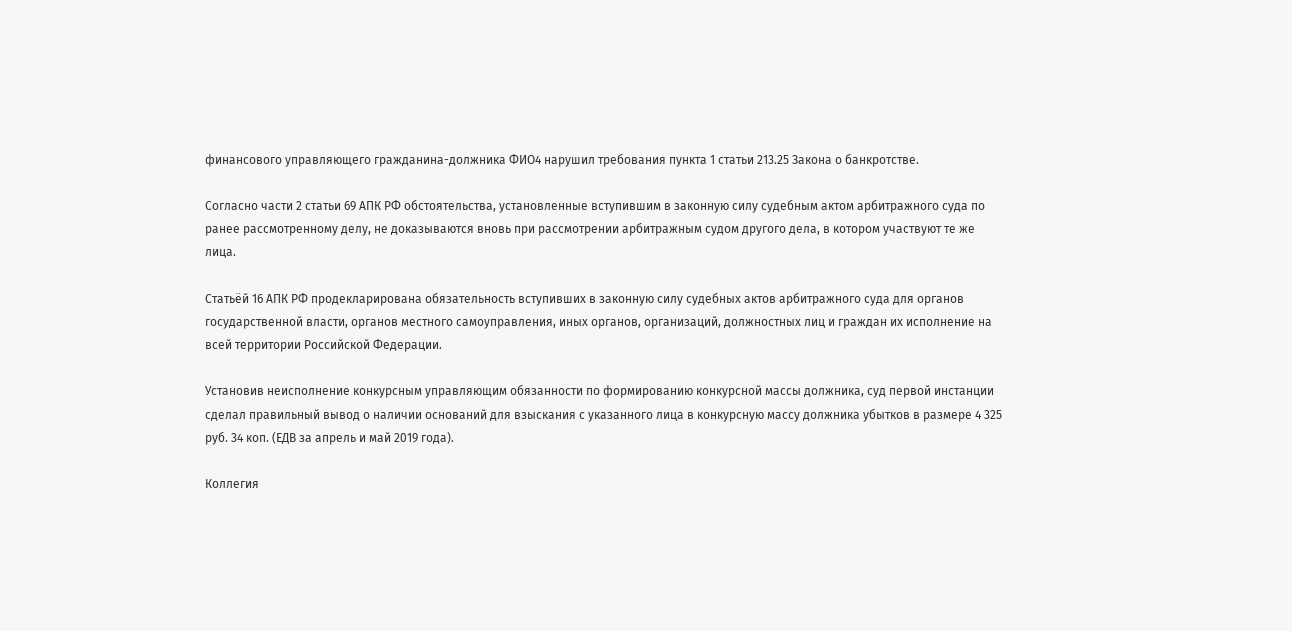финансового управляющего гражданина-должника ФИО4 нарушил требования пункта 1 статьи 213.25 Закона о банкротстве.

Согласно части 2 статьи 69 АПК РФ обстоятельства, установленные вступившим в законную силу судебным актом арбитражного суда по ранее рассмотренному делу, не доказываются вновь при рассмотрении арбитражным судом другого дела, в котором участвуют те же лица.

Статьёй 16 АПК РФ продекларирована обязательность вступивших в законную силу судебных актов арбитражного суда для органов государственной власти, органов местного самоуправления, иных органов, организаций, должностных лиц и граждан их исполнение на всей территории Российской Федерации.

Установив неисполнение конкурсным управляющим обязанности по формированию конкурсной массы должника, суд первой инстанции сделал правильный вывод о наличии оснований для взыскания с указанного лица в конкурсную массу должника убытков в размере 4 325 руб. 34 коп. (ЕДВ за апрель и май 2019 года).

Коллегия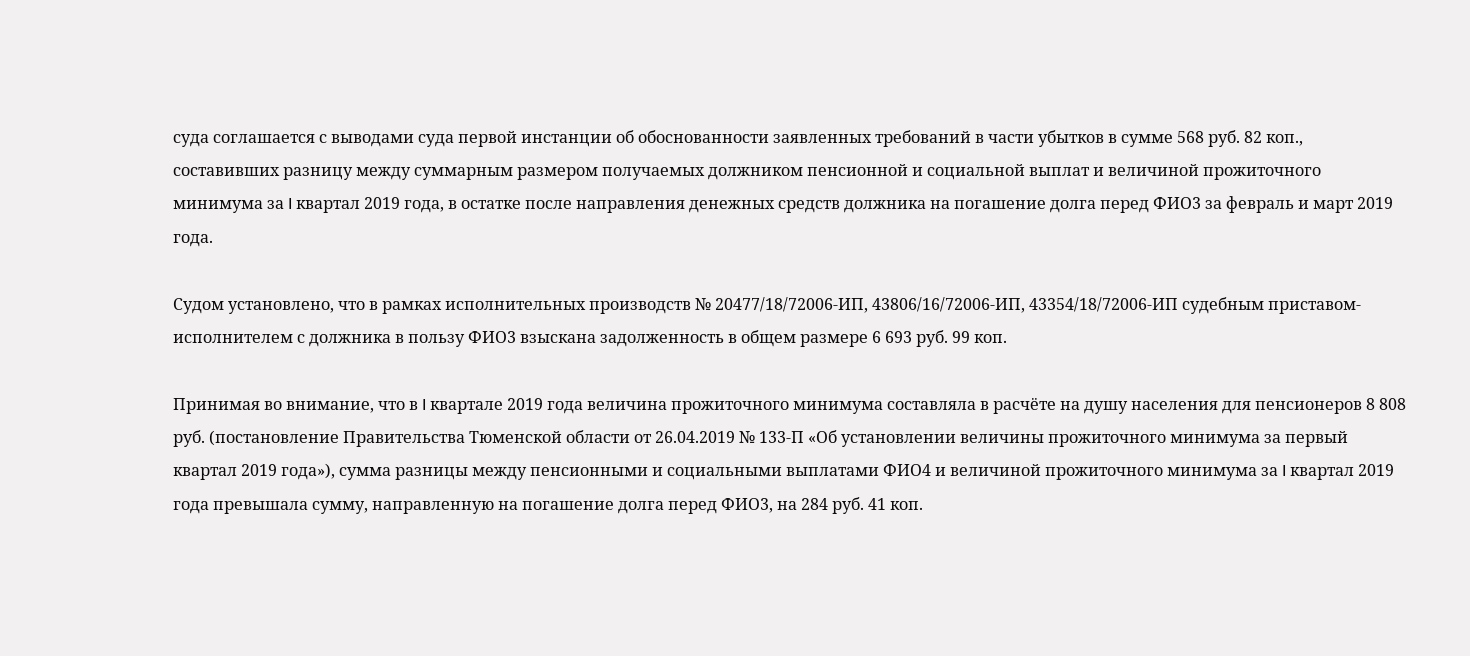суда соглашается с выводами суда первой инстанции об обоснованности заявленных требований в части убытков в сумме 568 руб. 82 коп., составивших разницу между суммарным размером получаемых должником пенсионной и социальной выплат и величиной прожиточного минимума за I квартал 2019 года, в остатке после направления денежных средств должника на погашение долга перед ФИО3 за февраль и март 2019 года.

Судом установлено, что в рамках исполнительных производств № 20477/18/72006-ИП, 43806/16/72006-ИП, 43354/18/72006-ИП судебным приставом-исполнителем с должника в пользу ФИО3 взыскана задолженность в общем размере 6 693 руб. 99 коп.

Принимая во внимание, что в I квартале 2019 года величина прожиточного минимума составляла в расчёте на душу населения для пенсионеров 8 808 руб. (постановление Правительства Тюменской области от 26.04.2019 № 133-П «Об установлении величины прожиточного минимума за первый квартал 2019 года»), сумма разницы между пенсионными и социальными выплатами ФИО4 и величиной прожиточного минимума за I квартал 2019 года превышала сумму, направленную на погашение долга перед ФИО3, на 284 руб. 41 коп.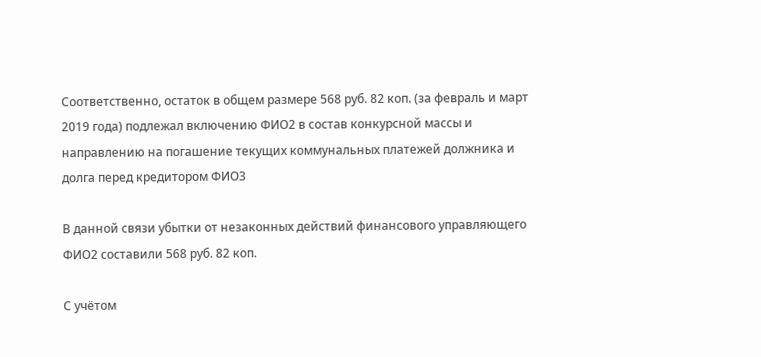Соответственно, остаток в общем размере 568 руб. 82 коп. (за февраль и март 2019 года) подлежал включению ФИО2 в состав конкурсной массы и направлению на погашение текущих коммунальных платежей должника и долга перед кредитором ФИО3

В данной связи убытки от незаконных действий финансового управляющего ФИО2 составили 568 руб. 82 коп.

С учётом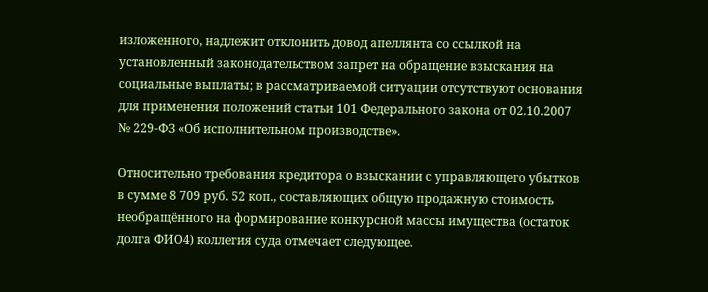изложенного, надлежит отклонить довод апеллянта со ссылкой на установленный законодательством запрет на обращение взыскания на социальные выплаты; в рассматриваемой ситуации отсутствуют основания для применения положений статьи 101 Федерального закона от 02.10.2007 № 229-ФЗ «Об исполнительном производстве».

Относительно требования кредитора о взыскании с управляющего убытков в сумме 8 709 руб. 52 коп., составляющих общую продажную стоимость необращённого на формирование конкурсной массы имущества (остаток долга ФИО4) коллегия суда отмечает следующее.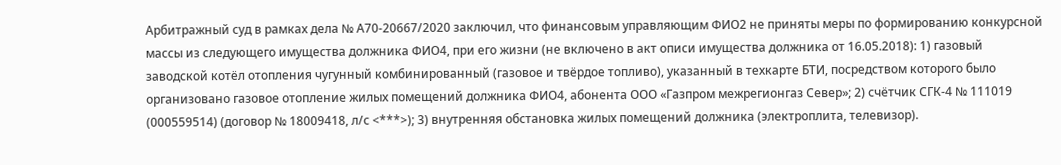Арбитражный суд в рамках дела № А70-20667/2020 заключил, что финансовым управляющим ФИО2 не приняты меры по формированию конкурсной массы из следующего имущества должника ФИО4, при его жизни (не включено в акт описи имущества должника от 16.05.2018): 1) газовый заводской котёл отопления чугунный комбинированный (газовое и твёрдое топливо), указанный в техкарте БТИ, посредством которого было организовано газовое отопление жилых помещений должника ФИО4, абонента ООО «Газпром межрегионгаз Север»; 2) счётчик СГК-4 № 111019 (000559514) (договор № 18009418, л/с <***>); 3) внутренняя обстановка жилых помещений должника (электроплита, телевизор).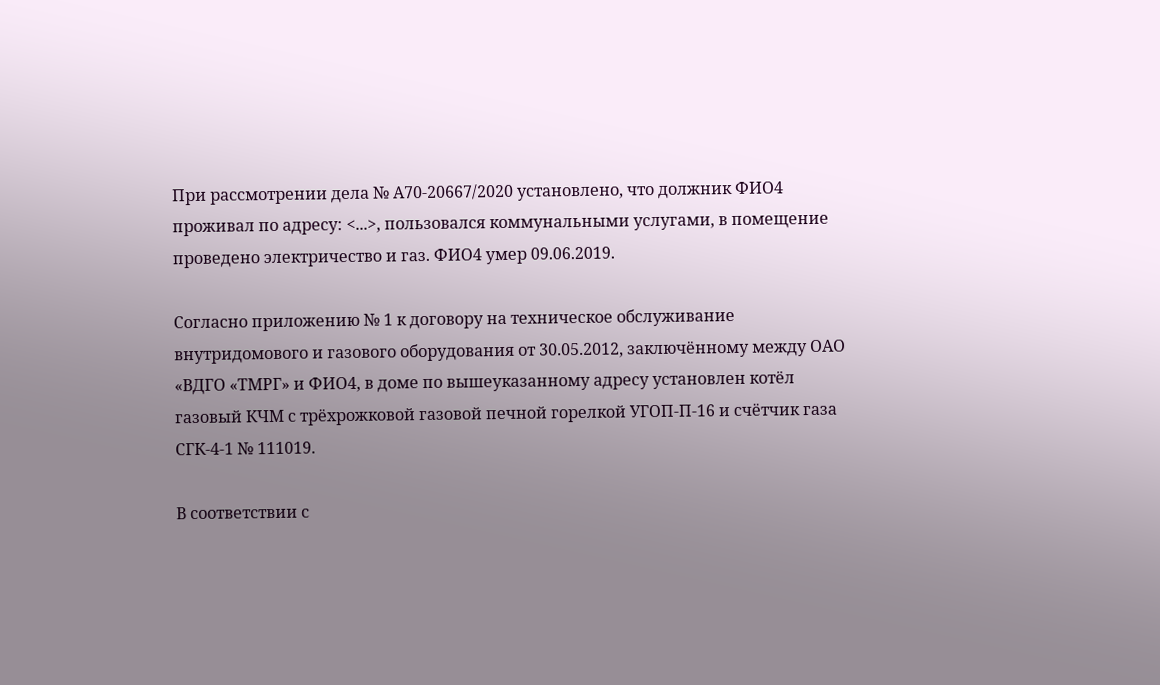При рассмотрении дела № А70-20667/2020 установлено, что должник ФИО4 проживал по адресу: <...>, пользовался коммунальными услугами, в помещение проведено электричество и газ. ФИО4 умер 09.06.2019.

Согласно приложению № 1 к договору на техническое обслуживание внутридомового и газового оборудования от 30.05.2012, заключённому между ОАО «ВДГО «ТМРГ» и ФИО4, в доме по вышеуказанному адресу установлен котёл газовый КЧМ с трёхрожковой газовой печной горелкой УГОП-П-16 и счётчик газа СГК-4-1 № 111019.

В соответствии с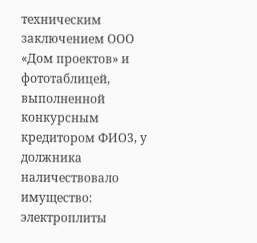техническим заключением ООО «Дом проектов» и фототаблицей, выполненной конкурсным кредитором ФИО3, у должника наличествовало имущество: электроплиты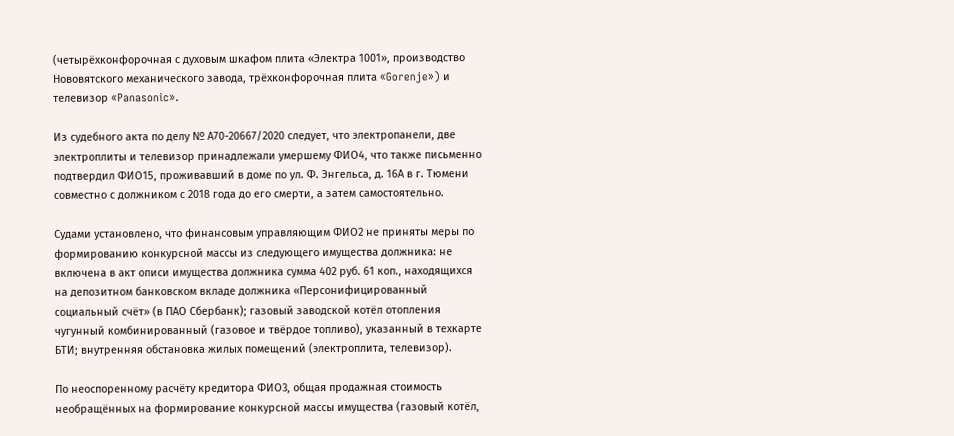(четырёхконфорочная с духовым шкафом плита «Электра 1001», производство Нововятского механического завода, трёхконфорочная плита «Gorenje») и телевизор «Panasonic».

Из судебного акта по делу № А70-20667/2020 следует, что электропанели, две электроплиты и телевизор принадлежали умершему ФИО4, что также письменно подтвердил ФИО15, проживавший в доме по ул. Ф. Энгельса, д. 16А в г. Тюмени совместно с должником с 2018 года до его смерти, а затем самостоятельно.

Судами установлено, что финансовым управляющим ФИО2 не приняты меры по формированию конкурсной массы из следующего имущества должника: не включена в акт описи имущества должника сумма 402 руб. 61 коп., находящихся на депозитном банковском вкладе должника «Персонифицированный социальный счёт» (в ПАО Сбербанк); газовый заводской котёл отопления чугунный комбинированный (газовое и твёрдое топливо), указанный в техкарте БТИ; внутренняя обстановка жилых помещений (электроплита, телевизор).

По неоспоренному расчёту кредитора ФИО3, общая продажная стоимость необращённых на формирование конкурсной массы имущества (газовый котёл,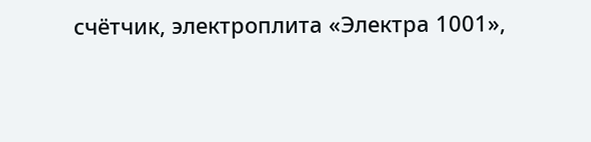счётчик, электроплита «Электра 1001»,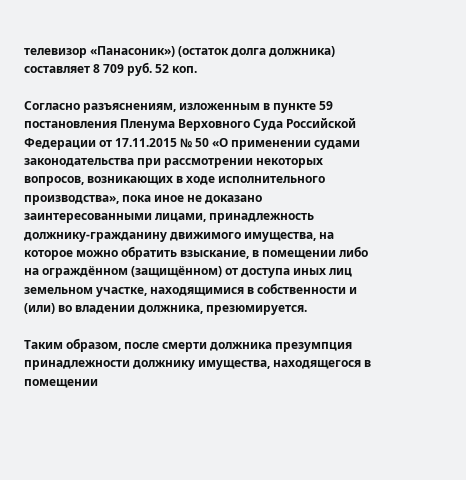телевизор «Панасоник») (остаток долга должника) составляет 8 709 руб. 52 коп.

Согласно разъяснениям, изложенным в пункте 59 постановления Пленума Верховного Суда Российской Федерации от 17.11.2015 № 50 «О применении судами законодательства при рассмотрении некоторых вопросов, возникающих в ходе исполнительного производства», пока иное не доказано заинтересованными лицами, принадлежность должнику-гражданину движимого имущества, на которое можно обратить взыскание, в помещении либо на ограждённом (защищённом) от доступа иных лиц земельном участке, находящимися в собственности и (или) во владении должника, презюмируется.

Таким образом, после смерти должника презумпция принадлежности должнику имущества, находящегося в помещении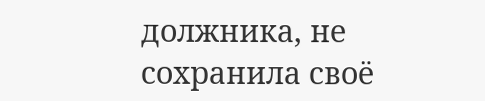должника, не сохранила своё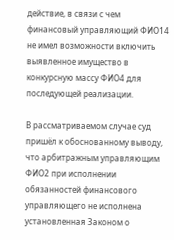действие, в связи с чем финансовый управляющий ФИО14 не имел возможности включить выявленное имущество в конкурсную массу ФИО4 для последующей реализации.

В рассматриваемом случае суд пришёл к обоснованному выводу, что арбитражным управляющим ФИО2 при исполнении обязанностей финансового управляющего не исполнена установленная Законом о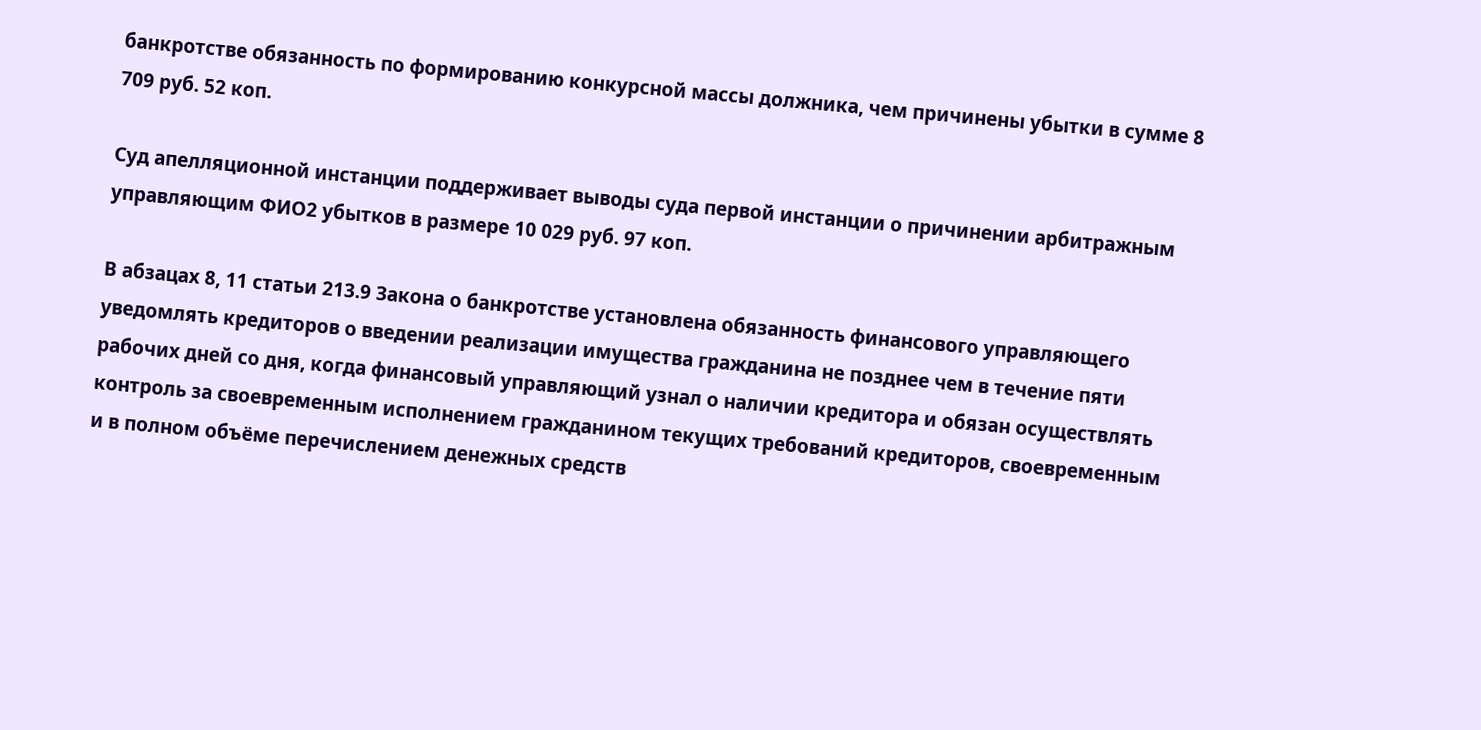банкротстве обязанность по формированию конкурсной массы должника, чем причинены убытки в сумме 8 709 руб. 52 коп.

Суд апелляционной инстанции поддерживает выводы суда первой инстанции о причинении арбитражным управляющим ФИО2 убытков в размере 10 029 руб. 97 коп.

В абзацах 8, 11 статьи 213.9 Закона о банкротстве установлена обязанность финансового управляющего уведомлять кредиторов о введении реализации имущества гражданина не позднее чем в течение пяти рабочих дней со дня, когда финансовый управляющий узнал о наличии кредитора и обязан осуществлять контроль за своевременным исполнением гражданином текущих требований кредиторов, своевременным и в полном объёме перечислением денежных средств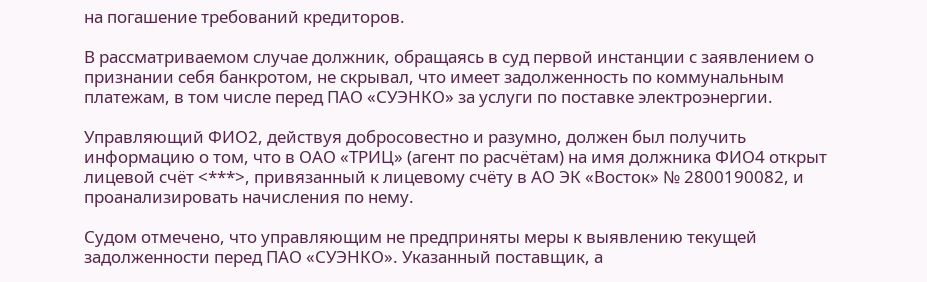на погашение требований кредиторов.

В рассматриваемом случае должник, обращаясь в суд первой инстанции с заявлением о признании себя банкротом, не скрывал, что имеет задолженность по коммунальным платежам, в том числе перед ПАО «СУЭНКО» за услуги по поставке электроэнергии.

Управляющий ФИО2, действуя добросовестно и разумно, должен был получить информацию о том, что в ОАО «ТРИЦ» (агент по расчётам) на имя должника ФИО4 открыт лицевой счёт <***>, привязанный к лицевому счёту в АО ЭК «Восток» № 2800190082, и проанализировать начисления по нему.

Судом отмечено, что управляющим не предприняты меры к выявлению текущей задолженности перед ПАО «СУЭНКО». Указанный поставщик, а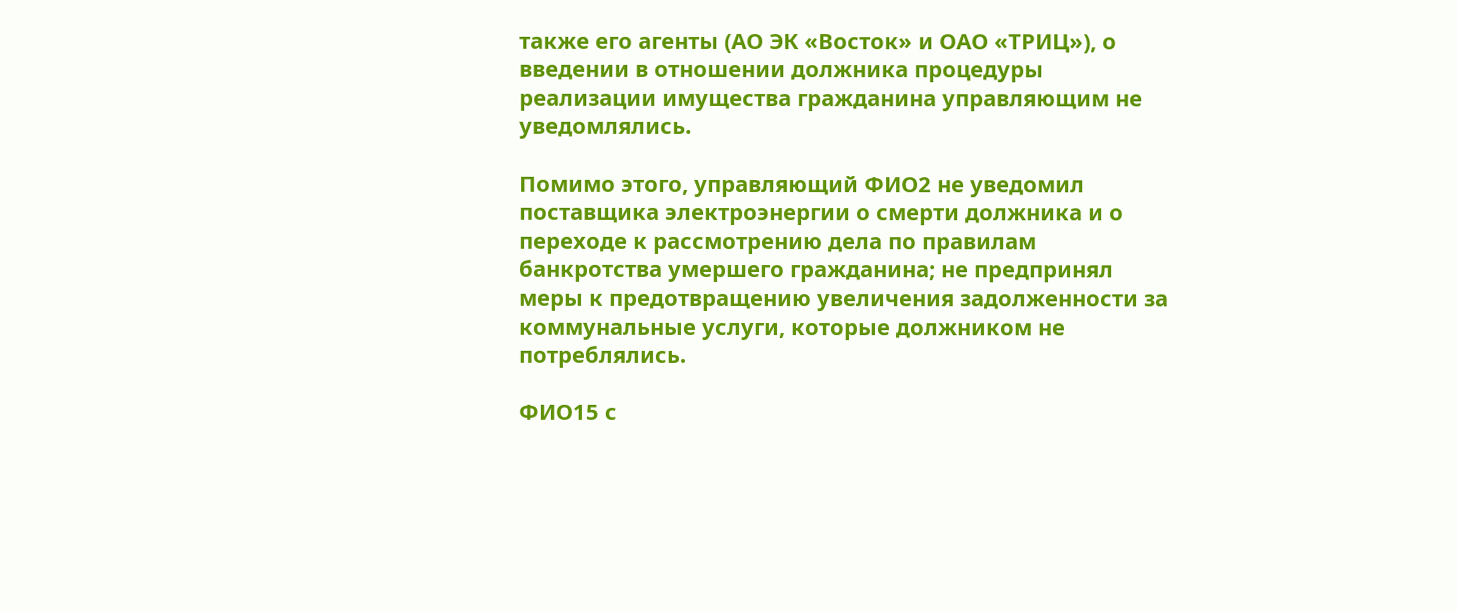также его агенты (АО ЭК «Восток» и ОАО «ТРИЦ»), о введении в отношении должника процедуры реализации имущества гражданина управляющим не уведомлялись.

Помимо этого, управляющий ФИО2 не уведомил поставщика электроэнергии о смерти должника и о переходе к рассмотрению дела по правилам банкротства умершего гражданина; не предпринял меры к предотвращению увеличения задолженности за коммунальные услуги, которые должником не потреблялись.

ФИО15 с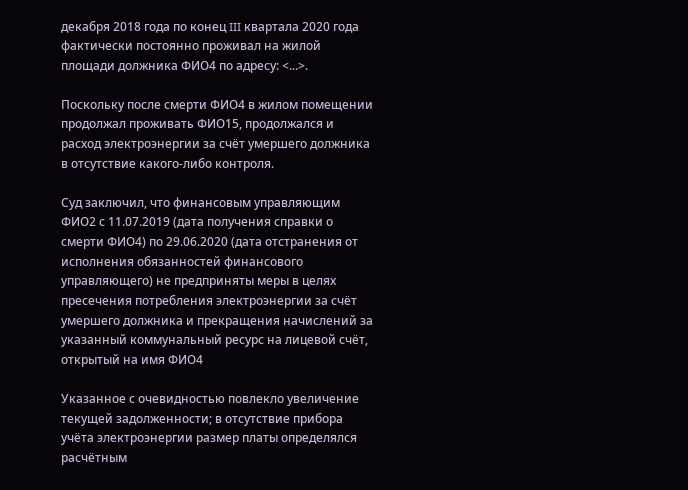декабря 2018 года по конец III квартала 2020 года фактически постоянно проживал на жилой площади должника ФИО4 по адресу: <...>.

Поскольку после смерти ФИО4 в жилом помещении продолжал проживать ФИО15, продолжался и расход электроэнергии за счёт умершего должника в отсутствие какого-либо контроля.

Суд заключил, что финансовым управляющим ФИО2 с 11.07.2019 (дата получения справки о смерти ФИО4) по 29.06.2020 (дата отстранения от исполнения обязанностей финансового управляющего) не предприняты меры в целях пресечения потребления электроэнергии за счёт умершего должника и прекращения начислений за указанный коммунальный ресурс на лицевой счёт, открытый на имя ФИО4

Указанное с очевидностью повлекло увеличение текущей задолженности; в отсутствие прибора учёта электроэнергии размер платы определялся расчётным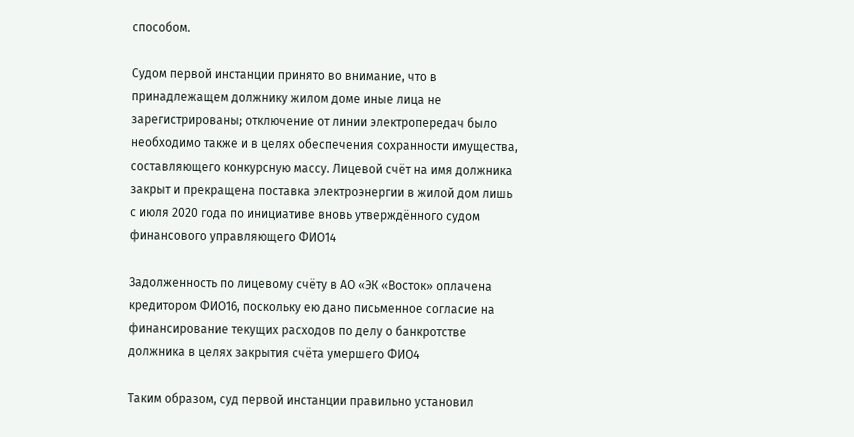способом.

Судом первой инстанции принято во внимание, что в принадлежащем должнику жилом доме иные лица не зарегистрированы; отключение от линии электропередач было необходимо также и в целях обеспечения сохранности имущества, составляющего конкурсную массу. Лицевой счёт на имя должника закрыт и прекращена поставка электроэнергии в жилой дом лишь с июля 2020 года по инициативе вновь утверждённого судом финансового управляющего ФИО14

Задолженность по лицевому счёту в АО «ЭК «Восток» оплачена кредитором ФИО16, поскольку ею дано письменное согласие на финансирование текущих расходов по делу о банкротстве должника в целях закрытия счёта умершего ФИО4

Таким образом, суд первой инстанции правильно установил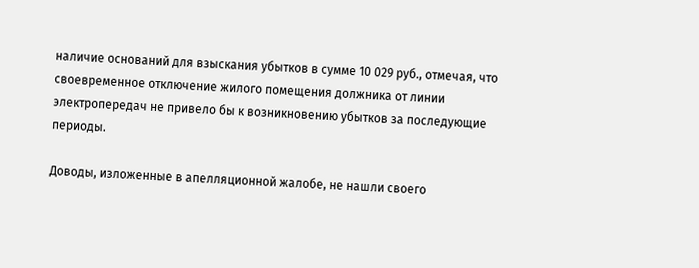наличие оснований для взыскания убытков в сумме 10 029 руб., отмечая, что своевременное отключение жилого помещения должника от линии электропередач не привело бы к возникновению убытков за последующие периоды.

Доводы, изложенные в апелляционной жалобе, не нашли своего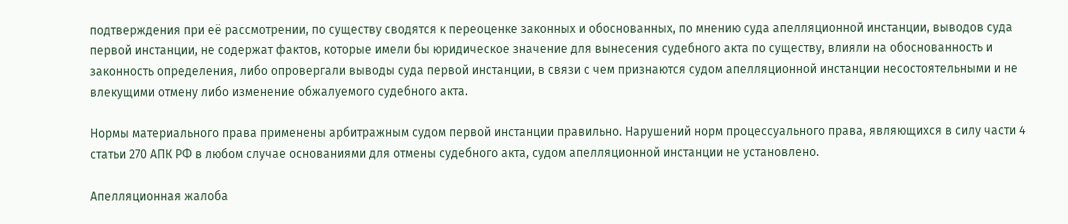подтверждения при её рассмотрении, по существу сводятся к переоценке законных и обоснованных, по мнению суда апелляционной инстанции, выводов суда первой инстанции, не содержат фактов, которые имели бы юридическое значение для вынесения судебного акта по существу, влияли на обоснованность и законность определения, либо опровергали выводы суда первой инстанции, в связи с чем признаются судом апелляционной инстанции несостоятельными и не влекущими отмену либо изменение обжалуемого судебного акта.

Нормы материального права применены арбитражным судом первой инстанции правильно. Нарушений норм процессуального права, являющихся в силу части 4 статьи 270 АПК РФ в любом случае основаниями для отмены судебного акта, судом апелляционной инстанции не установлено.

Апелляционная жалоба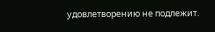удовлетворению не подлежит.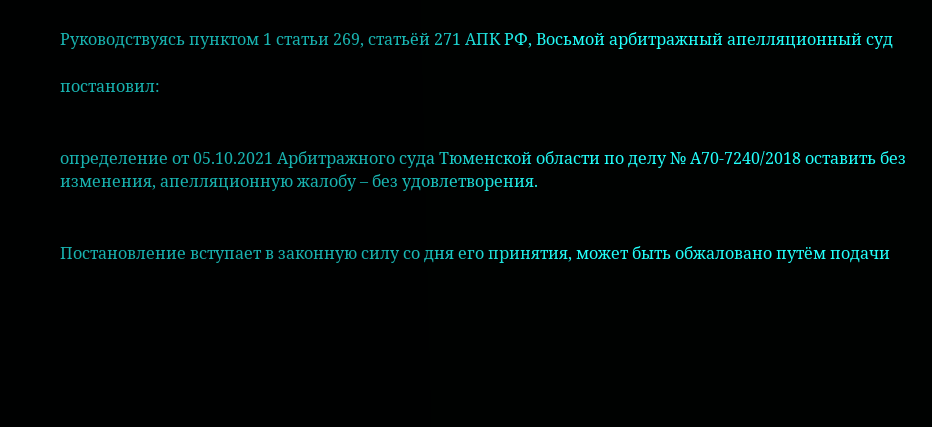Руководствуясь пунктом 1 статьи 269, статьёй 271 АПК РФ, Восьмой арбитражный апелляционный суд

постановил:


определение от 05.10.2021 Арбитражного суда Тюменской области по делу № А70-7240/2018 оставить без изменения, апелляционную жалобу – без удовлетворения.


Постановление вступает в законную силу со дня его принятия, может быть обжаловано путём подачи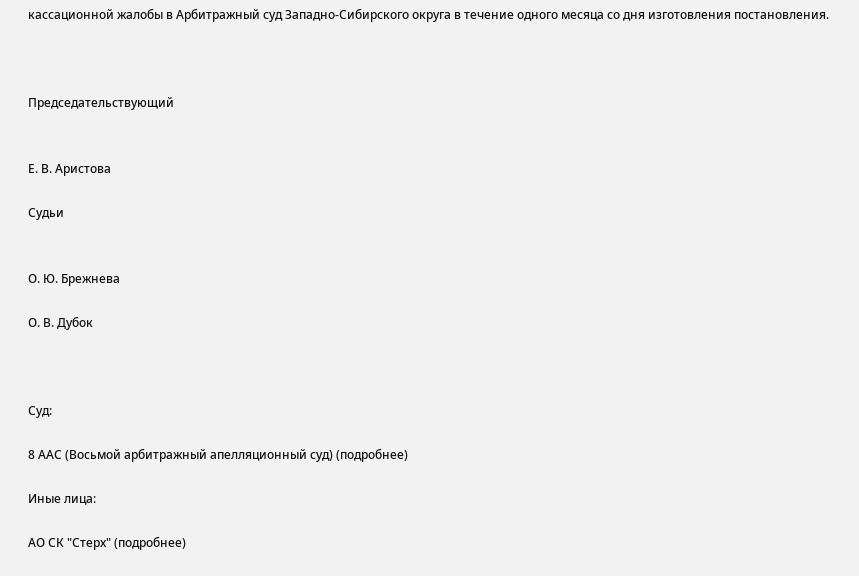кассационной жалобы в Арбитражный суд Западно-Cибирского округа в течение одного месяца со дня изготовления постановления.



Председательствующий


Е. В. Аристова

Судьи


О. Ю. Брежнева

О. В. Дубок



Суд:

8 ААС (Восьмой арбитражный апелляционный суд) (подробнее)

Иные лица:

АО СК "Стерх" (подробнее)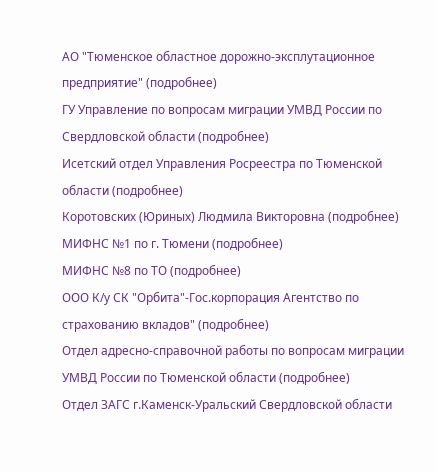АО "Тюменское областное дорожно-эксплутационное предприятие" (подробнее)
ГУ Управление по вопросам миграции УМВД России по Свердловской области (подробнее)
Исетский отдел Управления Росреестра по Тюменской области (подробнее)
Коротовских (Юриных) Людмила Викторовна (подробнее)
МИФНС №1 по г. Тюмени (подробнее)
МИФНС №8 по ТО (подробнее)
ООО К/у СК "Орбита"-Гос.корпорация Агентство по страхованию вкладов" (подробнее)
Отдел адресно-справочной работы по вопросам миграции УМВД России по Тюменской области (подробнее)
Отдел ЗАГС г.Каменск-Уральский Свердловской области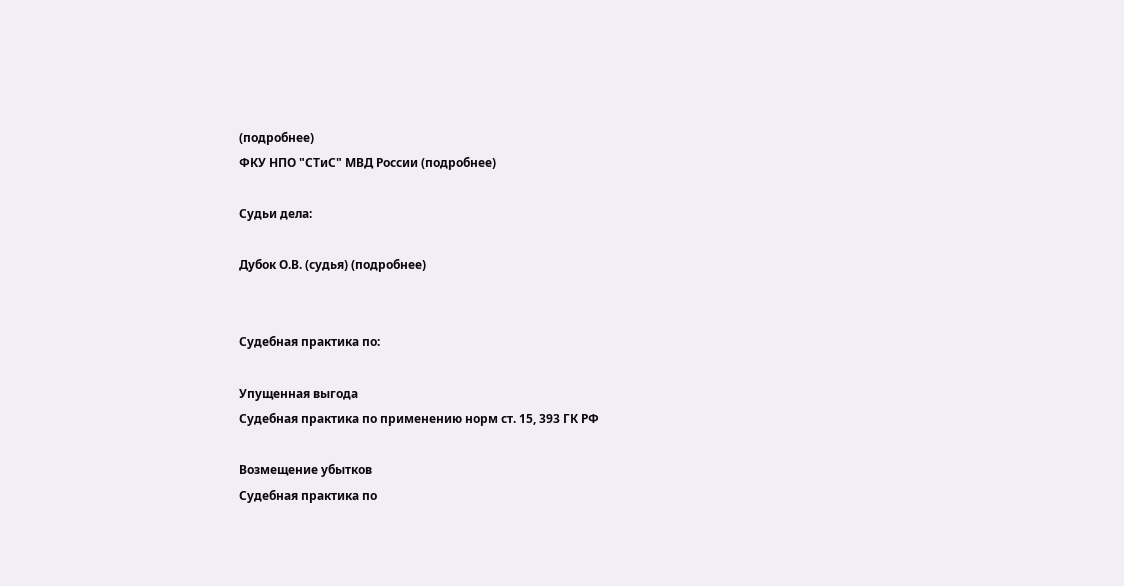(подробнее)
ФКУ НПО "СТиС" МВД России (подробнее)

Судьи дела:

Дубок О.В. (судья) (подробнее)


Судебная практика по:

Упущенная выгода
Судебная практика по применению норм ст. 15, 393 ГК РФ

Возмещение убытков
Судебная практика по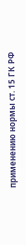применению нормы ст. 15 ГК РФ